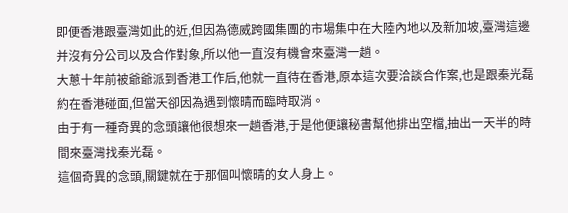即便香港跟臺灣如此的近,但因為德威跨國集團的市場集中在大陸內地以及新加坡,臺灣這邊并沒有分公司以及合作對象,所以他一直沒有機會來臺灣一趟。
大蔥十年前被爺爺派到香港工作后,他就一直待在香港,原本這次要洽談合作案,也是跟秦光磊約在香港碰面,但當天卻因為遇到懷晴而臨時取消。
由于有一種奇異的念頭讓他很想來一趟香港,于是他便讓秘書幫他排出空檔,抽出一天半的時間來臺灣找秦光磊。
這個奇異的念頭,關鍵就在于那個叫懷晴的女人身上。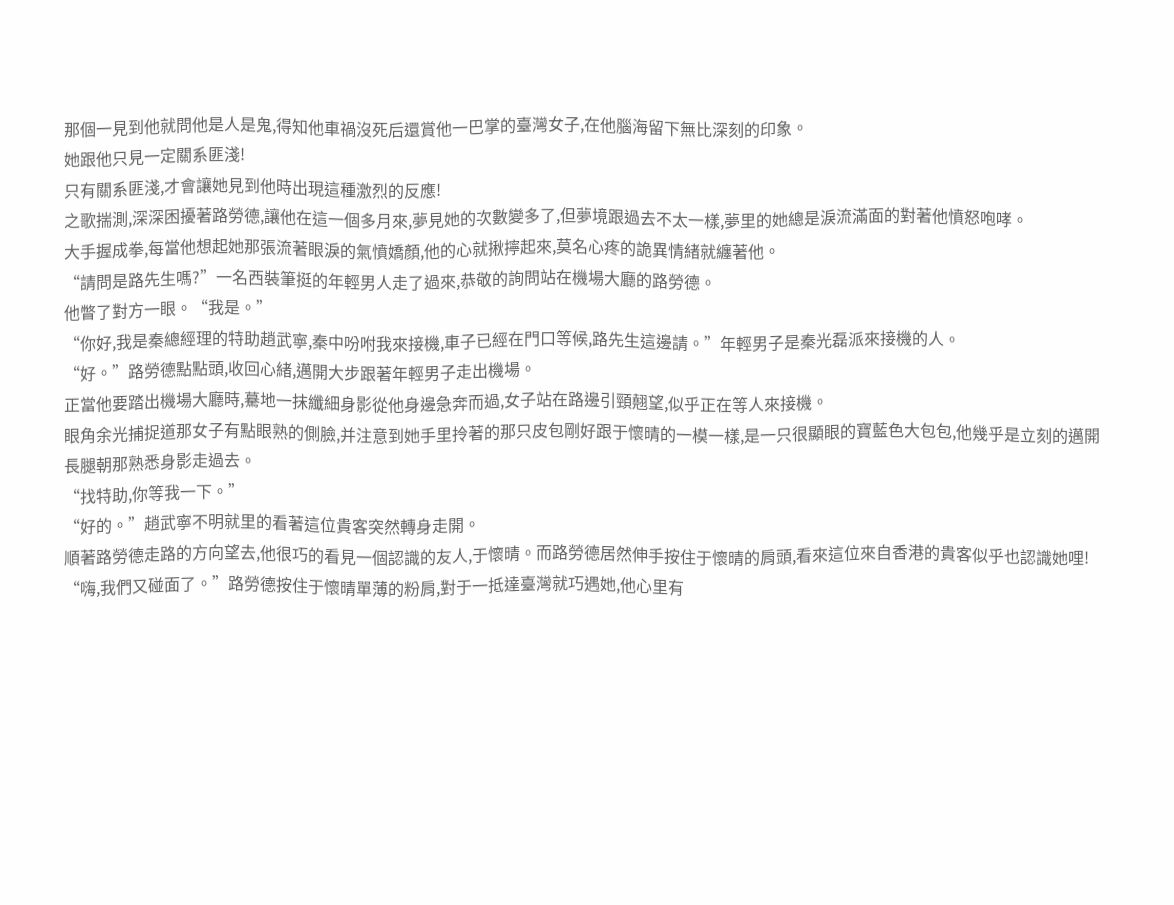那個一見到他就問他是人是鬼,得知他車禍沒死后還賞他一巴掌的臺灣女子,在他腦海留下無比深刻的印象。
她跟他只見一定關系匪淺!
只有關系匪淺,才會讓她見到他時出現這種激烈的反應!
之歌揣測,深深困擾著路勞德,讓他在這一個多月來,夢見她的次數變多了,但夢境跟過去不太一樣,夢里的她總是淚流滿面的對著他憤怒咆哮。
大手握成拳,每當他想起她那張流著眼淚的氣憤嬌顏,他的心就揪擰起來,莫名心疼的詭異情緒就纏著他。
“請問是路先生嗎?”一名西裝筆挺的年輕男人走了過來,恭敬的詢問站在機場大廳的路勞德。
他瞥了對方一眼。“我是。”
“你好,我是秦總經理的特助趙武寧,秦中吩咐我來接機,車子已經在門口等候,路先生這邊請。”年輕男子是秦光磊派來接機的人。
“好。”路勞德點點頭,收回心緒,邁開大步跟著年輕男子走出機場。
正當他要踏出機場大廳時,驀地一抹纖細身影從他身邊急奔而過,女子站在路邊引頸翹望,似乎正在等人來接機。
眼角余光捕捉道那女子有點眼熟的側臉,并注意到她手里拎著的那只皮包剛好跟于懷晴的一模一樣,是一只很顯眼的寶藍色大包包,他幾乎是立刻的邁開長腿朝那熟悉身影走過去。
“找特助,你等我一下。”
“好的。”趙武寧不明就里的看著這位貴客突然轉身走開。
順著路勞德走路的方向望去,他很巧的看見一個認識的友人,于懷晴。而路勞德居然伸手按住于懷晴的肩頭,看來這位來自香港的貴客似乎也認識她哩!
“嗨,我們又碰面了。”路勞德按住于懷晴單薄的粉肩,對于一抵達臺灣就巧遇她,他心里有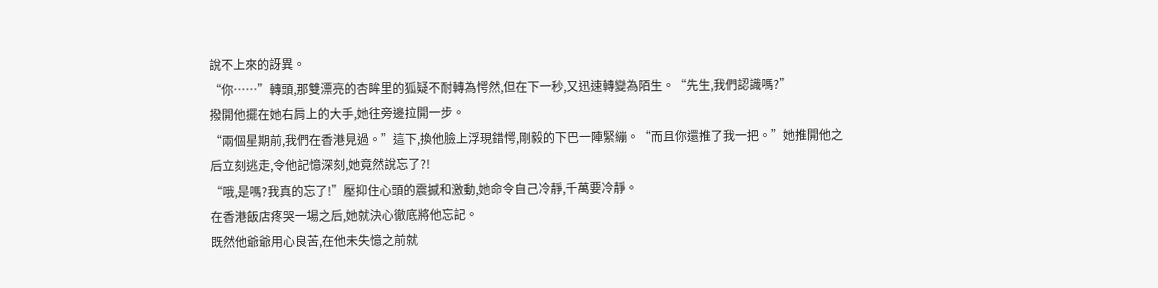說不上來的訝異。
“你……”轉頭,那雙漂亮的杏眸里的狐疑不耐轉為愕然,但在下一秒,又迅速轉變為陌生。“先生,我們認識嗎?”
撥開他擺在她右肩上的大手,她往旁邊拉開一步。
“兩個星期前,我們在香港見過。”這下,換他臉上浮現錯愕,剛毅的下巴一陣緊繃。“而且你還推了我一把。”她推開他之后立刻逃走,令他記憶深刻,她竟然說忘了?!
“哦,是嗎?我真的忘了!”壓抑住心頭的震撼和激動,她命令自己冷靜,千萬要冷靜。
在香港飯店疼哭一場之后,她就決心徹底將他忘記。
既然他爺爺用心良苦,在他未失憶之前就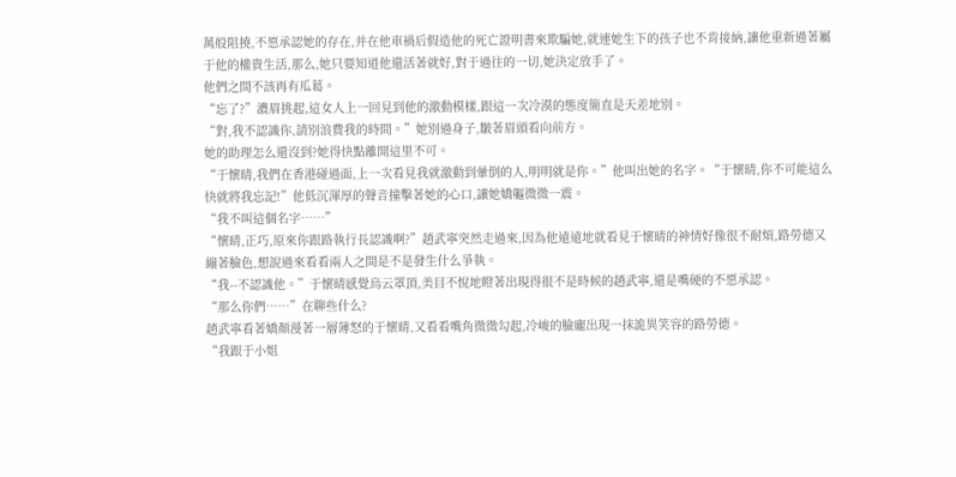萬般阻撓,不愿承認她的存在,并在他車禍后假造他的死亡證明書來欺騙她,就連她生下的孩子也不肯接納,讓他重新過著屬于他的權貴生活,那么,她只要知道他還活著就好,對于過往的一切,她決定放手了。
他們之間不該再有瓜葛。
“忘了?”濃眉挑起,這女人上一回見到他的激動模樣,跟這一次冷漠的態度簡直是天差地別。
“對,我不認識你,請別浪費我的時間。”她別過身子,皺著眉頭看向前方。
她的助理怎么還沒到?她得快點離開這里不可。
“于懷晴,我們在香港碰過面,上一次看見我就激動到暈倒的人,明明就是你。”他叫出她的名字。“于懷晴,你不可能這么快就將我忘記!”他低沉渾厚的聲音撞擊著她的心口,讓她嬌軀微微一震。
“我不叫這個名字……”
“懷晴,正巧,原來你跟路執行長認識啊?”趙武寧突然走過來,因為他遠遠地就看見于懷晴的神情好像很不耐煩,路勞德又繃著臉色,想說過來看看兩人之間是不是發生什么爭執。
“我--不認識他。”于懷晴感覺烏云罩頂,美目不悅地瞪著出現得很不是時候的趙武寧,還是嘴硬的不愿承認。
“那么你們……”在聊些什么?
趙武寧看著嬌顏漫著一層薄怒的于懷晴,又看看嘴角微微勾起,冷峻的臉龐出現一抹詭異笑容的路勞德。
“我跟于小姐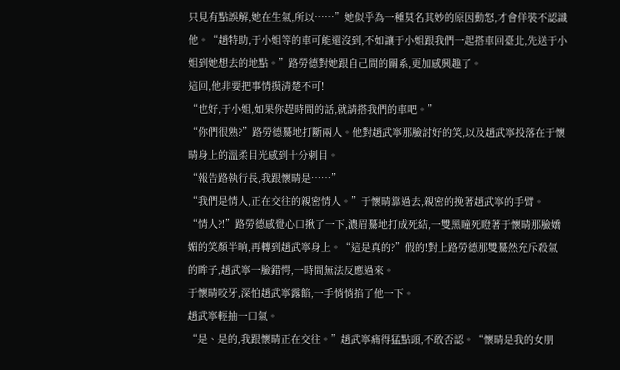只見有點誤解,她在生氣,所以……”她似乎為一種莫名其妙的原因動怒,才會佯裝不認識他。“趙特助,于小姐等的車可能還沒到,不如讓于小姐跟我們一起搭車回臺北,先送于小姐到她想去的地點。”路勞德對她跟自己間的關系,更加感興趣了。
這回,他非要把事情摸清楚不可!
“也好,于小姐,如果你趕時間的話,就請搭我們的車吧。”
“你們很熟?”路勞德驀地打斷兩人。他對趙武寧那臉討好的笑,以及趙武寧投落在于懷晴身上的溫柔目光感到十分刺目。
“報告路執行長,我跟懷晴是……”
“我們是情人,正在交往的親密情人。”于懷晴靠過去,親密的挽著趙武寧的手臂。
“情人?!”路勞德感覺心口揪了一下,濃眉驀地打成死結,一雙黑瞳死瞪著于懷晴那臉嬌媚的笑顏半晌,再轉到趙武寧身上。“這是真的?”假的!對上路勞德那雙驀然充斥殺氣的眸子,趙武寧一臉錯愕,一時間無法反應過來。
于懷晴咬牙,深怕趙武寧露餡,一手悄悄掐了他一下。
趙武寧輕抽一口氣。
“是、是的,我跟懷晴正在交往。”趙武寧痛得猛點頭,不敢否認。“懷晴是我的女朋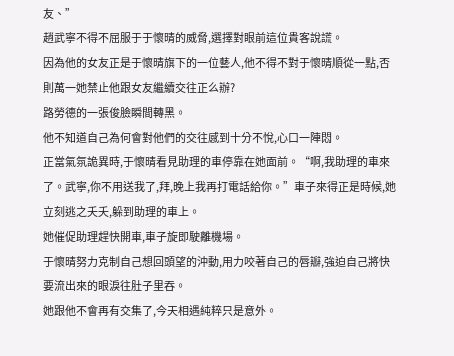友、”
趙武寧不得不屈服于于懷晴的威脅,選擇對眼前這位貴客說謊。
因為他的女友正是于懷晴旗下的一位藝人,他不得不對于懷晴順從一點,否則萬一她禁止他跟女友繼續交往正么辦?
路勞德的一張俊臉瞬間轉黑。
他不知道自己為何會對他們的交往感到十分不悅,心口一陣悶。
正當氣氛詭異時,于懷晴看見助理的車停靠在她面前。“啊,我助理的車來了。武寧,你不用送我了,拜,晚上我再打電話給你。”車子來得正是時候,她立刻逃之夭夭,躲到助理的車上。
她催促助理趕快開車,車子旋即駛離機場。
于懷晴努力克制自己想回頭望的沖動,用力咬著自己的唇瓣,強迫自己將快要流出來的眼淚往肚子里吞。
她跟他不會再有交集了,今天相遇純粹只是意外。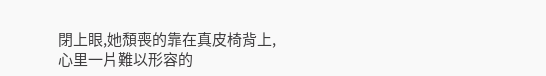閉上眼,她頹喪的靠在真皮椅背上,心里一片難以形容的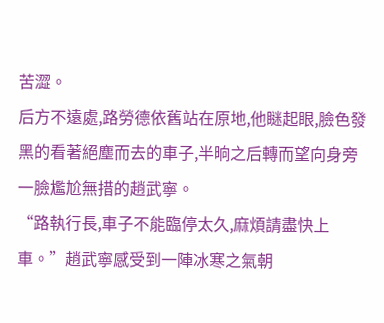苦澀。
后方不遠處,路勞德依舊站在原地,他瞇起眼,臉色發黑的看著絕塵而去的車子,半晌之后轉而望向身旁一臉尷尬無措的趙武寧。
“路執行長,車子不能臨停太久,麻煩請盡快上車。”趙武寧感受到一陣冰寒之氣朝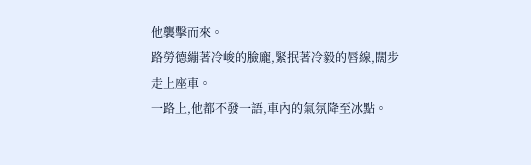他襲擊而來。
路勞德繃著冷峻的臉龐,緊抿著冷毅的唇線,闊步走上座車。
一路上,他都不發一語,車內的氣氛降至冰點。